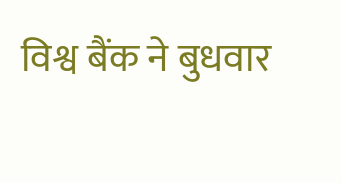विश्व बैंक ने बुधवार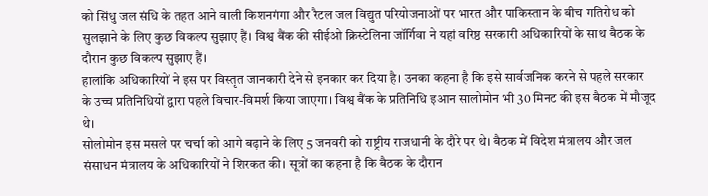को सिंधु जल संधि के तहत आने वाली किशनगंगा और रैटल जल विद्युत परियोजनाओं पर भारत और पाकिस्तान के बीच गतिरोध को सुलझाने के लिए कुछ विकल्प सुझाए हैं। विश्व बैंक की सीईओ क्रिस्टेलिना जॉर्गिवा ने यहां वरिष्ठ सरकारी अधिकारियों के साथ बैठक के दौरान कुछ विकल्प सुझाए हैं।
हालांकि अधिकारियों ने इस पर विस्तृत जानकारी देने से इनकार कर दिया है। उनका कहना है कि इसे सार्वजनिक करने से पहले सरकार के उच्च प्रतिनिधियों द्वारा पहले विचार-विमर्श किया जाएगा। विश्व बैंक के प्रतिनिधि इआन सालोमोन भी 30 मिनट की इस बैठक में मौजूद थे।
सोलोमोन इस मसले पर चर्चा को आगे बढ़ाने के लिए 5 जनवरी को राष्ट्रीय राजधानी के दौरे पर थे। बैठक में विदेश मंत्रालय और जल संसाधन मंत्रालय के अधिकारियों ने शिरकत की। सूत्रों का कहना है कि बैठक के दौरान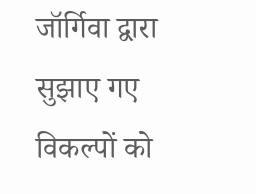जॉर्गिवा द्वारा सुझाए गए विकल्पों को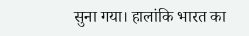सुना गया। हालांकि भारत का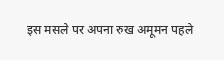इस मसले पर अपना रुख अमूमन पहले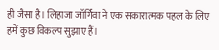ही जैसा है। लिहाजा जॉर्गिवा ने एक सकारात्मक पहल के लिए हमें कुछ विकल्प सुझाए हैं।